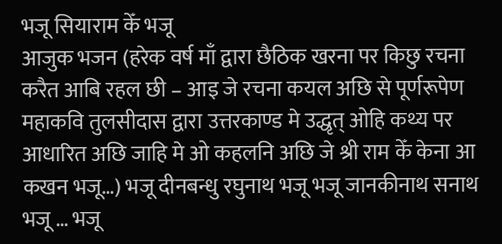भजू सियाराम केँ भजू
आजुक भजन (हरेक वर्ष माँ द्वारा छैठिक खरना पर किछु रचना करैत आबि रहल छी – आइ जे रचना कयल अछि से पूर्णरूपेण महाकवि तुलसीदास द्वारा उत्तरकाण्ड मे उद्धृत् ओहि कथ्य पर आधारित अछि जाहि मे ओ कहलनि अछि जे श्री राम केँ केना आ कखन भजू…) भजू दीनबन्धु रघुनाथ भजू भजू जानकीनाथ सनाथ भजू … भजू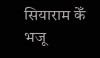सियाराम केँ भजू